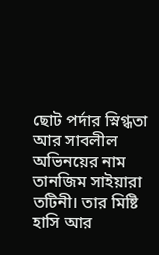ছোট পর্দার স্নিগ্ধতা আর সাবলীল অভিনয়ের নাম তানজিম সাইয়ারা তটিনী। তার মিষ্টি হাসি আর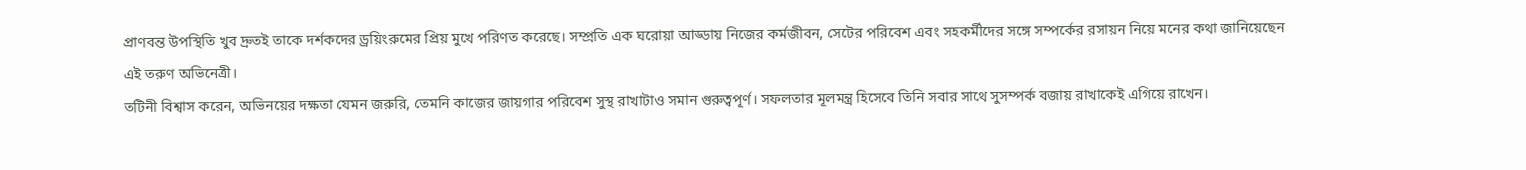প্রাণবন্ত উপস্থিতি খুব দ্রুতই তাকে দর্শকদের ড্রয়িংরুমের প্রিয় মুখে পরিণত করেছে। সম্প্রতি এক ঘরোয়া আড্ডায় নিজের কর্মজীবন, সেটের পরিবেশ এবং সহকর্মীদের সঙ্গে সম্পর্কের রসায়ন নিয়ে মনের কথা জানিয়েছেন এই তরুণ অভিনেত্রী।
তটিনী বিশ্বাস করেন, অভিনয়ের দক্ষতা যেমন জরুরি, তেমনি কাজের জায়গার পরিবেশ সুস্থ রাখাটাও সমান গুরুত্বপূর্ণ। সফলতার মূলমন্ত্র হিসেবে তিনি সবার সাথে সুসম্পর্ক বজায় রাখাকেই এগিয়ে রাখেন।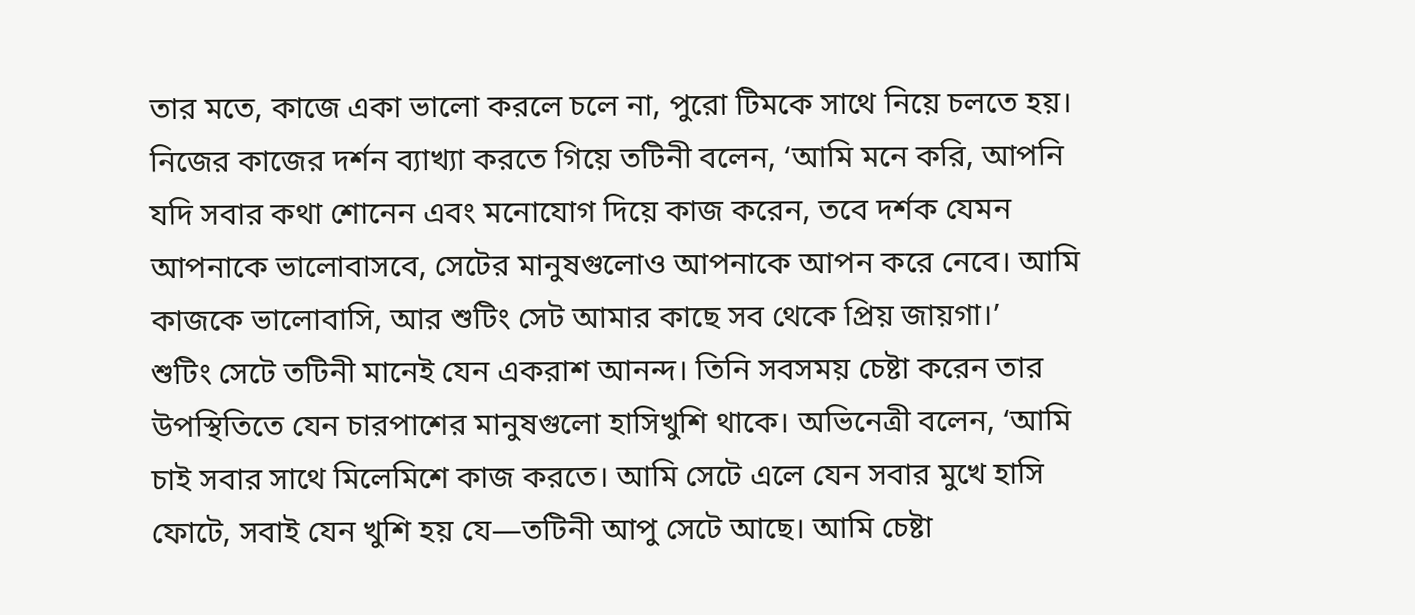তার মতে, কাজে একা ভালো করলে চলে না, পুরো টিমকে সাথে নিয়ে চলতে হয়।
নিজের কাজের দর্শন ব্যাখ্যা করতে গিয়ে তটিনী বলেন, ‘আমি মনে করি, আপনি যদি সবার কথা শোনেন এবং মনোযোগ দিয়ে কাজ করেন, তবে দর্শক যেমন আপনাকে ভালোবাসবে, সেটের মানুষগুলোও আপনাকে আপন করে নেবে। আমি কাজকে ভালোবাসি, আর শুটিং সেট আমার কাছে সব থেকে প্রিয় জায়গা।’
শুটিং সেটে তটিনী মানেই যেন একরাশ আনন্দ। তিনি সবসময় চেষ্টা করেন তার উপস্থিতিতে যেন চারপাশের মানুষগুলো হাসিখুশি থাকে। অভিনেত্রী বলেন, ‘আমি চাই সবার সাথে মিলেমিশে কাজ করতে। আমি সেটে এলে যেন সবার মুখে হাসি ফোটে, সবাই যেন খুশি হয় যে—তটিনী আপু সেটে আছে। আমি চেষ্টা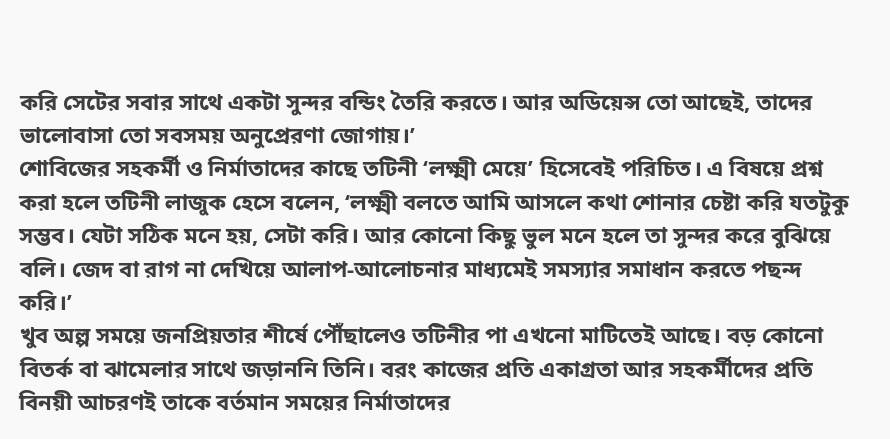করি সেটের সবার সাথে একটা সুন্দর বন্ডিং তৈরি করতে। আর অডিয়েন্স তো আছেই, তাদের ভালোবাসা তো সবসময় অনুপ্রেরণা জোগায়।’
শোবিজের সহকর্মী ও নির্মাতাদের কাছে তটিনী ‘লক্ষ্মী মেয়ে’ হিসেবেই পরিচিত। এ বিষয়ে প্রশ্ন করা হলে তটিনী লাজুক হেসে বলেন, ‘লক্ষ্মী বলতে আমি আসলে কথা শোনার চেষ্টা করি যতটুকু সম্ভব। যেটা সঠিক মনে হয়, সেটা করি। আর কোনো কিছু ভুল মনে হলে তা সুন্দর করে বুঝিয়ে বলি। জেদ বা রাগ না দেখিয়ে আলাপ-আলোচনার মাধ্যমেই সমস্যার সমাধান করতে পছন্দ করি।’
খুব অল্প সময়ে জনপ্রিয়তার শীর্ষে পৌঁছালেও তটিনীর পা এখনো মাটিতেই আছে। বড় কোনো বিতর্ক বা ঝামেলার সাথে জড়াননি তিনি। বরং কাজের প্রতি একাগ্রতা আর সহকর্মীদের প্রতি বিনয়ী আচরণই তাকে বর্তমান সময়ের নির্মাতাদের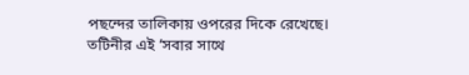পছন্দের তালিকায় ওপরের দিকে রেখেছে।
তটিনীর এই ‘সবার সাথে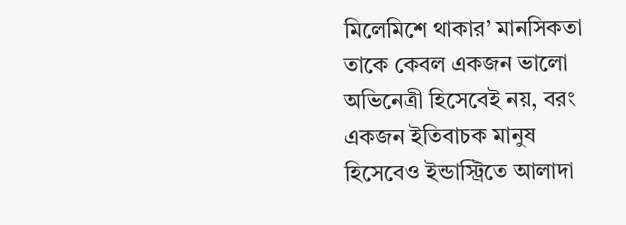মিলেমিশে থাকার’ মানসিকতা তাকে কেবল একজন ভালো অভিনেত্রী হিসেবেই নয়, বরং একজন ইতিবাচক মানুষ হিসেবেও ইন্ডাস্ট্রিতে আলাদা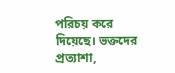পরিচয় করে দিয়েছে। ভক্তদের প্রত্যাশা,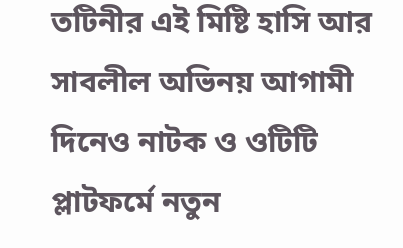তটিনীর এই মিষ্টি হাসি আর সাবলীল অভিনয় আগামী দিনেও নাটক ও ওটিটি প্লাটফর্মে নতুন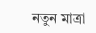নতুন মাত্রা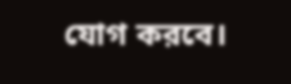যোগ করবে।